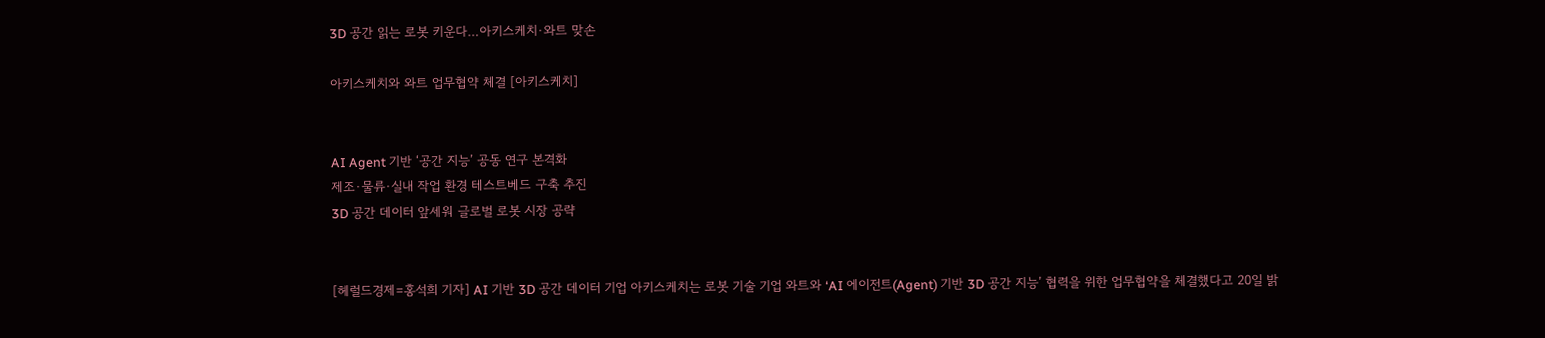3D 공간 읽는 로봇 키운다…아키스케치·와트 맞손

아키스케치와 와트 업무협약 체결 [아키스케치]


AI Agent 기반 ‘공간 지능’ 공동 연구 본격화
제조·물류·실내 작업 환경 테스트베드 구축 추진
3D 공간 데이터 앞세워 글로벌 로봇 시장 공략


[헤럴드경제=홍석희 기자] AI 기반 3D 공간 데이터 기업 아키스케치는 로봇 기술 기업 와트와 ‘AI 에이전트(Agent) 기반 3D 공간 지능’ 협력을 위한 업무협약을 체결했다고 20일 밝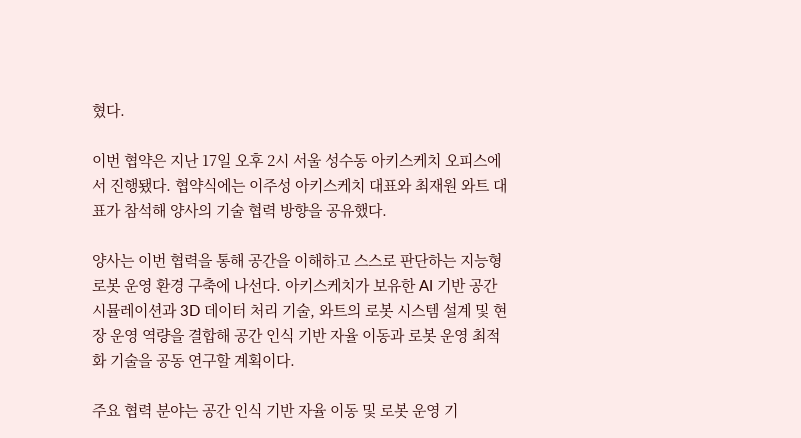혔다.

이번 협약은 지난 17일 오후 2시 서울 성수동 아키스케치 오피스에서 진행됐다. 협약식에는 이주성 아키스케치 대표와 최재원 와트 대표가 참석해 양사의 기술 협력 방향을 공유했다.

양사는 이번 협력을 통해 공간을 이해하고 스스로 판단하는 지능형 로봇 운영 환경 구축에 나선다. 아키스케치가 보유한 AI 기반 공간 시뮬레이션과 3D 데이터 처리 기술, 와트의 로봇 시스템 설계 및 현장 운영 역량을 결합해 공간 인식 기반 자율 이동과 로봇 운영 최적화 기술을 공동 연구할 계획이다.

주요 협력 분야는 공간 인식 기반 자율 이동 및 로봇 운영 기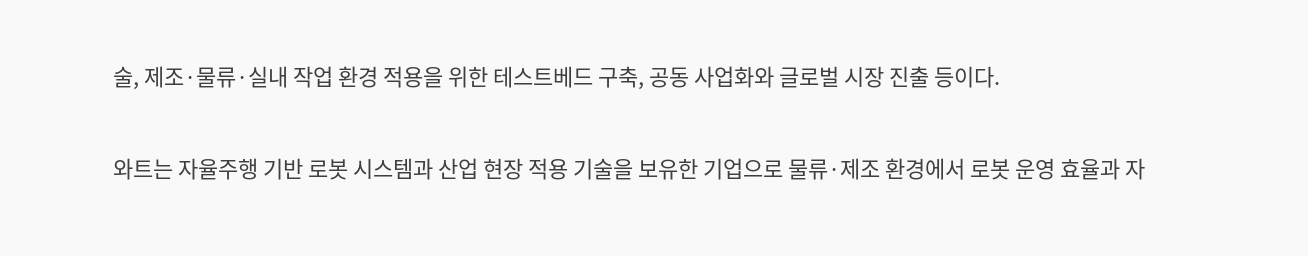술, 제조·물류·실내 작업 환경 적용을 위한 테스트베드 구축, 공동 사업화와 글로벌 시장 진출 등이다.

와트는 자율주행 기반 로봇 시스템과 산업 현장 적용 기술을 보유한 기업으로 물류·제조 환경에서 로봇 운영 효율과 자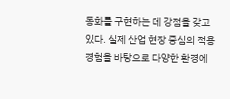동화를 구현하는 데 강점을 갖고 있다. 실제 산업 현장 중심의 적용 경험을 바탕으로 다양한 환경에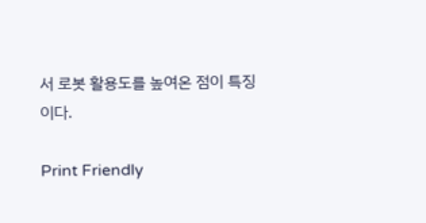서 로봇 활용도를 높여온 점이 특징이다.

Print Friendly